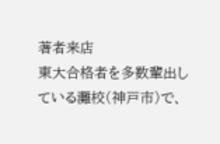著者来店
東大合格者を多数輩出している灘校(神戸市)で、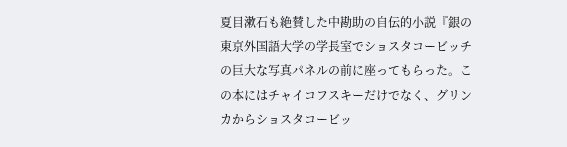夏目漱石も絶賛した中勘助の自伝的小説『銀の
東京外国語大学の学長室でショスタコービッチの巨大な写真パネルの前に座ってもらった。この本にはチャイコフスキーだけでなく、グリンカからショスタコービッ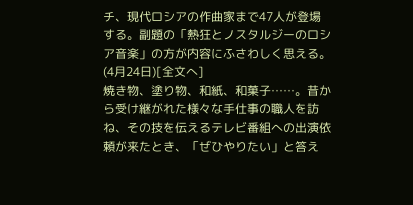チ、現代ロシアの作曲家まで47人が登場する。副題の「熱狂とノスタルジーのロシア音楽」の方が内容にふさわしく思える。 (4月24日)[全文へ]
焼き物、塗り物、和紙、和菓子……。昔から受け継がれた様々な手仕事の職人を訪ね、その技を伝えるテレビ番組への出演依頼が来たとき、「ぜひやりたい」と答え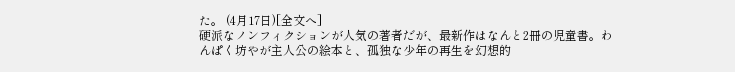た。 (4月17日)[全文へ]
硬派なノンフィクションが人気の著者だが、最新作はなんと2冊の児童書。わんぱく坊やが主人公の絵本と、孤独な少年の再生を幻想的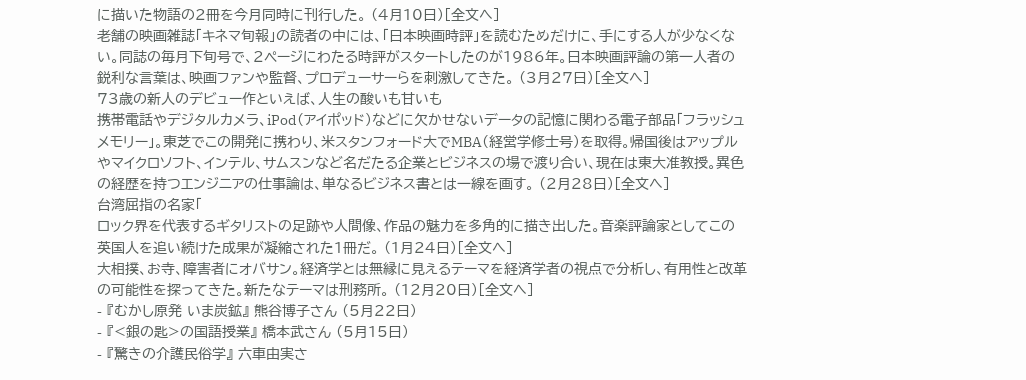に描いた物語の2冊を今月同時に刊行した。 (4月10日)[全文へ]
老舗の映画雑誌「キネマ旬報」の読者の中には、「日本映画時評」を読むためだけに、手にする人が少なくない。同誌の毎月下旬号で、2ページにわたる時評がスタートしたのが1986年。日本映画評論の第一人者の鋭利な言葉は、映画ファンや監督、プロデューサーらを刺激してきた。 (3月27日)[全文へ]
73歳の新人のデビュー作といえば、人生の酸いも甘いも
携帯電話やデジタルカメラ、iPod(アイポッド)などに欠かせないデータの記憶に関わる電子部品「フラッシュメモリー」。東芝でこの開発に携わり、米スタンフォード大でMBA(経営学修士号)を取得。帰国後はアップルやマイクロソフト、インテル、サムスンなど名だたる企業とビジネスの場で渡り合い、現在は東大准教授。異色の経歴を持つエンジニアの仕事論は、単なるビジネス書とは一線を画す。 (2月28日)[全文へ]
台湾屈指の名家「
ロック界を代表するギタリストの足跡や人間像、作品の魅力を多角的に描き出した。音楽評論家としてこの英国人を追い続けた成果が凝縮された1冊だ。 (1月24日)[全文へ]
大相撲、お寺、障害者にオバサン。経済学とは無縁に見えるテーマを経済学者の視点で分析し、有用性と改革の可能性を探ってきた。新たなテーマは刑務所。 (12月20日)[全文へ]
- 『むかし原発 いま炭鉱』 熊谷博子さん (5月22日)
- 『<銀の匙>の国語授業』 橋本武さん (5月15日)
- 『驚きの介護民俗学』 六車由実さ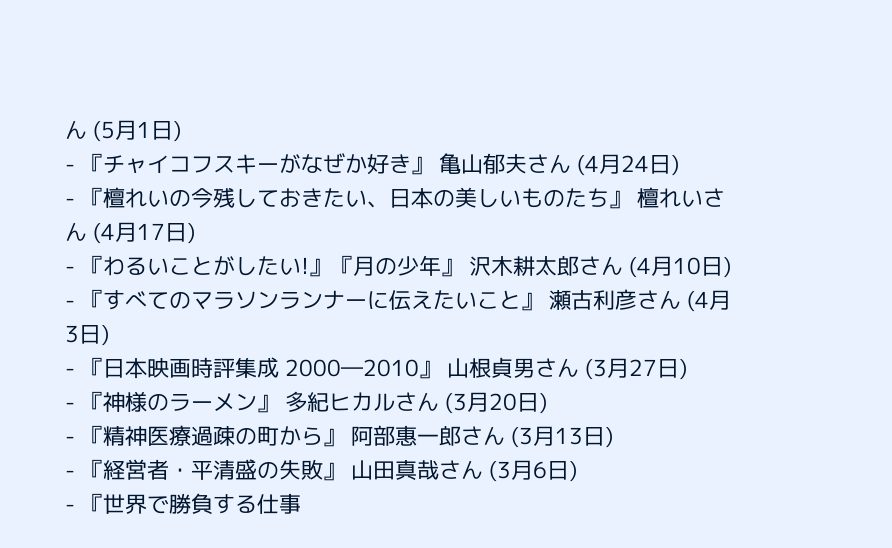ん (5月1日)
- 『チャイコフスキーがなぜか好き』 亀山郁夫さん (4月24日)
- 『檀れいの今残しておきたい、日本の美しいものたち』 檀れいさん (4月17日)
- 『わるいことがしたい!』『月の少年』 沢木耕太郎さん (4月10日)
- 『すべてのマラソンランナーに伝えたいこと』 瀬古利彦さん (4月3日)
- 『日本映画時評集成 2000―2010』 山根貞男さん (3月27日)
- 『神様のラーメン』 多紀ヒカルさん (3月20日)
- 『精神医療過疎の町から』 阿部惠一郎さん (3月13日)
- 『経営者・平清盛の失敗』 山田真哉さん (3月6日)
- 『世界で勝負する仕事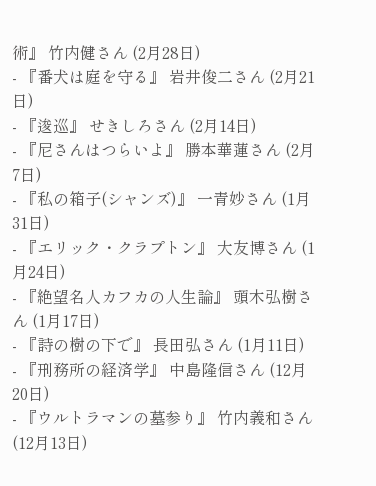術』 竹内健さん (2月28日)
- 『番犬は庭を守る』 岩井俊二さん (2月21日)
- 『逡巡』 せきしろさん (2月14日)
- 『尼さんはつらいよ』 勝本華蓮さん (2月7日)
- 『私の箱子(シャンズ)』 一青妙さん (1月31日)
- 『エリック・クラプトン』 大友博さん (1月24日)
- 『絶望名人カフカの人生論』 頭木弘樹さん (1月17日)
- 『詩の樹の下で』 長田弘さん (1月11日)
- 『刑務所の経済学』 中島隆信さん (12月20日)
- 『ウルトラマンの墓参り』 竹内義和さん (12月13日)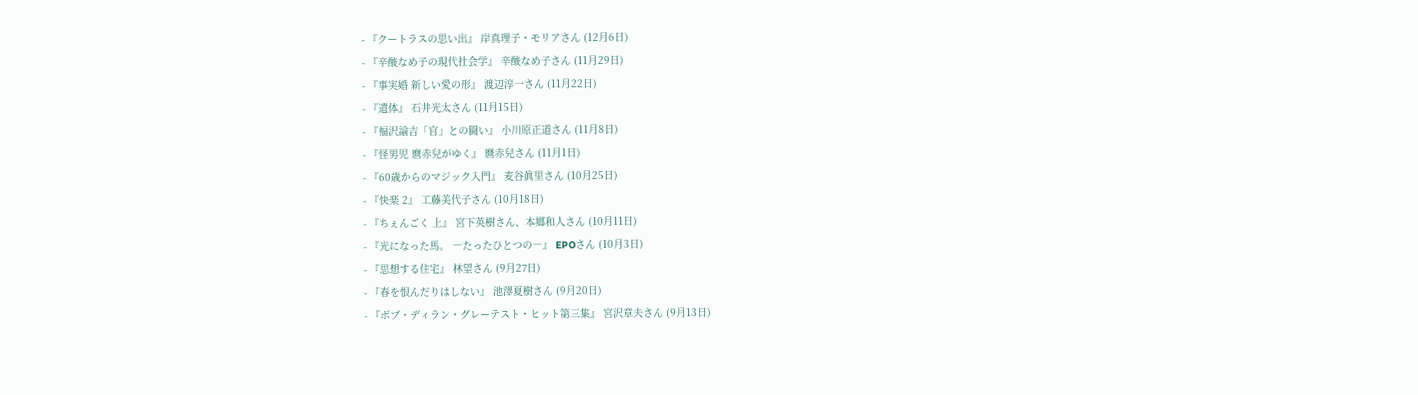- 『クートラスの思い出』 岸真理子・モリアさん (12月6日)
- 『辛酸なめ子の現代社会学』 辛酸なめ子さん (11月29日)
- 『事実婚 新しい愛の形』 渡辺淳一さん (11月22日)
- 『遺体』 石井光太さん (11月15日)
- 『福沢諭吉「官」との闘い』 小川原正道さん (11月8日)
- 『怪男児 麿赤兒がゆく』 麿赤兒さん (11月1日)
- 『60歳からのマジック入門』 麦谷眞里さん (10月25日)
- 『快楽 2』 工藤美代子さん (10月18日)
- 『ちぇんごく 上』 宮下英樹さん、本郷和人さん (10月11日)
- 『光になった馬。 ―たったひとつの―』 EPOさん (10月3日)
- 『思想する住宅』 林望さん (9月27日)
- 『春を恨んだりはしない』 池澤夏樹さん (9月20日)
- 『ボブ・ディラン・グレーテスト・ヒット第三集』 宮沢章夫さん (9月13日)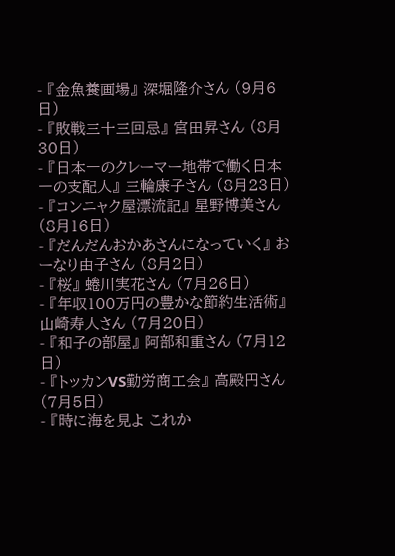- 『金魚養画場』 深堀隆介さん (9月6日)
- 『敗戦三十三回忌』 宮田昇さん (8月30日)
- 『日本一のクレーマー地帯で働く日本一の支配人』 三輪康子さん (8月23日)
- 『コンニャク屋漂流記』 星野博美さん (8月16日)
- 『だんだんおかあさんになっていく』 おーなり由子さん (8月2日)
- 『桜』 蜷川実花さん (7月26日)
- 『年収100万円の豊かな節約生活術』 山崎寿人さん (7月20日)
- 『和子の部屋』 阿部和重さん (7月12日)
- 『トッカンVS勤労商工会』 高殿円さん (7月5日)
- 『時に海を見よ これか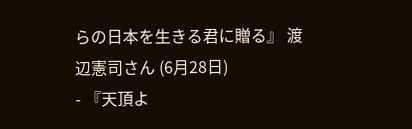らの日本を生きる君に贈る』 渡辺憲司さん (6月28日)
- 『天頂よ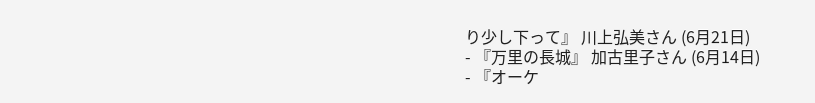り少し下って』 川上弘美さん (6月21日)
- 『万里の長城』 加古里子さん (6月14日)
- 『オーケ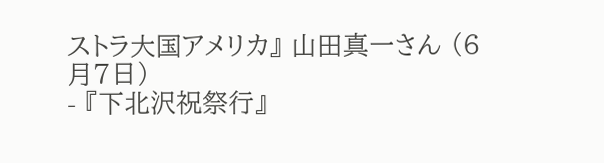ストラ大国アメリカ』 山田真一さん (6月7日)
- 『下北沢祝祭行』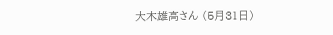大木雄高さん (5月31日)